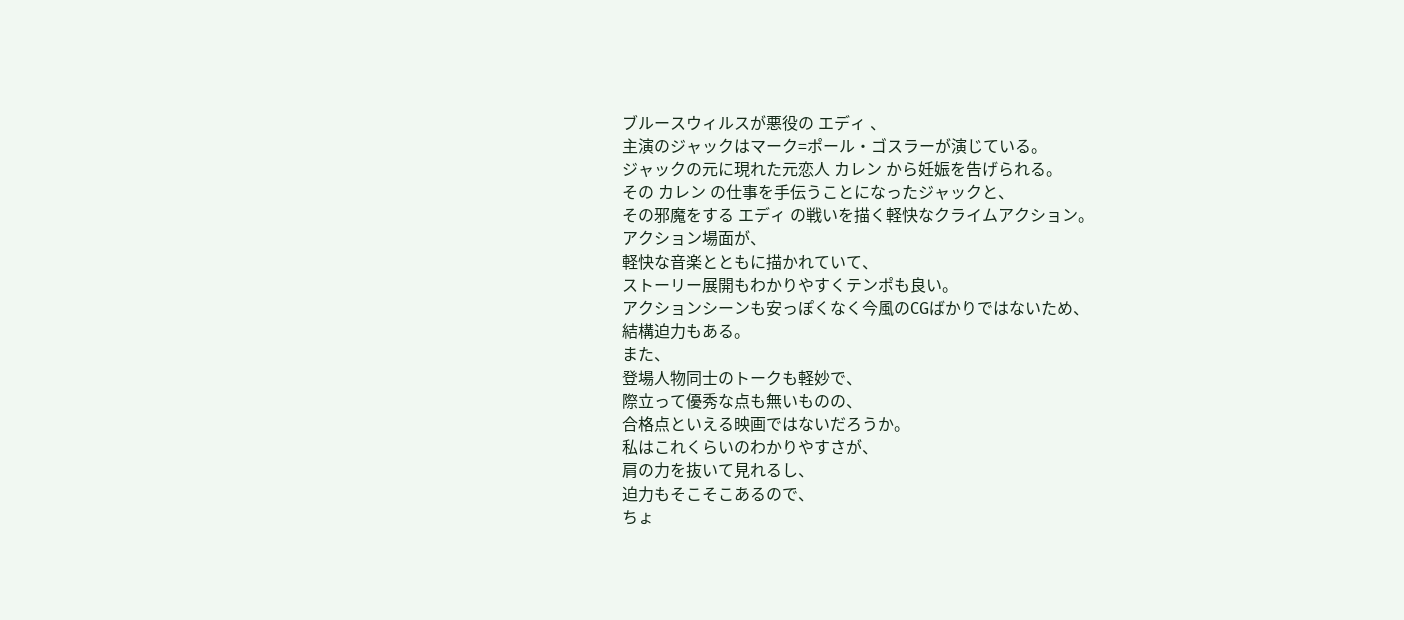ブルースウィルスが悪役の エディ 、
主演のジャックはマーク=ポール・ゴスラーが演じている。
ジャックの元に現れた元恋人 カレン から妊娠を告げられる。
その カレン の仕事を手伝うことになったジャックと、
その邪魔をする エディ の戦いを描く軽快なクライムアクション。
アクション場面が、
軽快な音楽とともに描かれていて、
ストーリー展開もわかりやすくテンポも良い。
アクションシーンも安っぽくなく今風のCGばかりではないため、
結構迫力もある。
また、
登場人物同士のトークも軽妙で、
際立って優秀な点も無いものの、
合格点といえる映画ではないだろうか。
私はこれくらいのわかりやすさが、
肩の力を抜いて見れるし、
迫力もそこそこあるので、
ちょ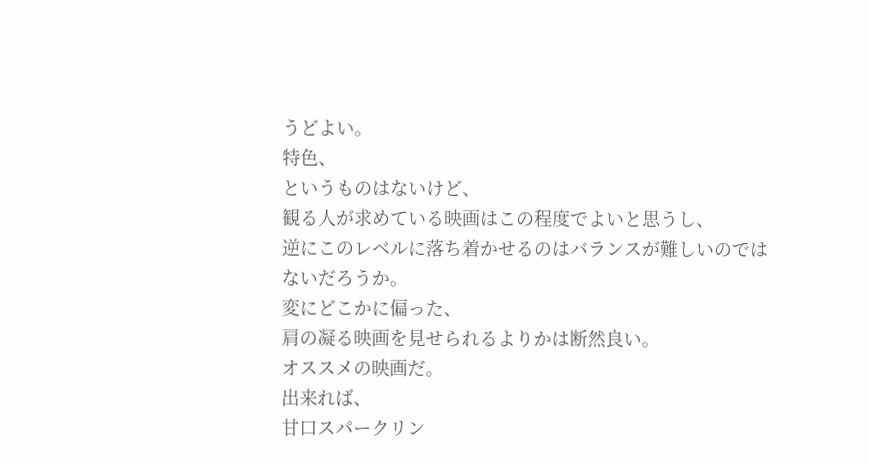うどよい。
特色、
というものはないけど、
観る人が求めている映画はこの程度でよいと思うし、
逆にこのレベルに落ち着かせるのはバランスが難しいのではないだろうか。
変にどこかに偏った、
肩の凝る映画を見せられるよりかは断然良い。
オススメの映画だ。
出来れば、
甘口スパークリン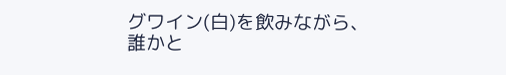グワイン(白)を飲みながら、
誰かと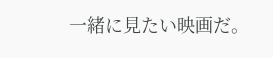一緒に見たい映画だ。